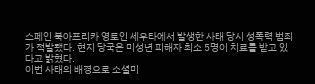스페인 북아프리카 영토인 세우타에서 발생한 사태 당시 성폭력 범죄가 적발됐다. 현지 당국은 미성년 피해자 최소 5명이 치료를 받고 있다고 밝혔다.
이번 사태의 배경으로 소셜미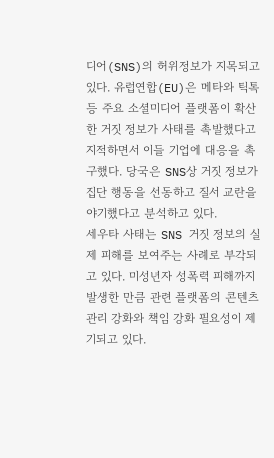디어(SNS)의 허위정보가 지목되고 있다. 유럽연합(EU)은 메타와 틱톡 등 주요 소셜미디어 플랫폼이 확산한 거짓 정보가 사태를 촉발했다고 지적하면서 이들 기업에 대응을 촉구했다. 당국은 SNS상 거짓 정보가 집단 행동을 선동하고 질서 교란을 야기했다고 분석하고 있다.
세우타 사태는 SNS 거짓 정보의 실제 피해를 보여주는 사례로 부각되고 있다. 미성년자 성폭력 피해까지 발생한 만큼 관련 플랫폼의 콘텐츠 관리 강화와 책임 강화 필요성이 제기되고 있다.